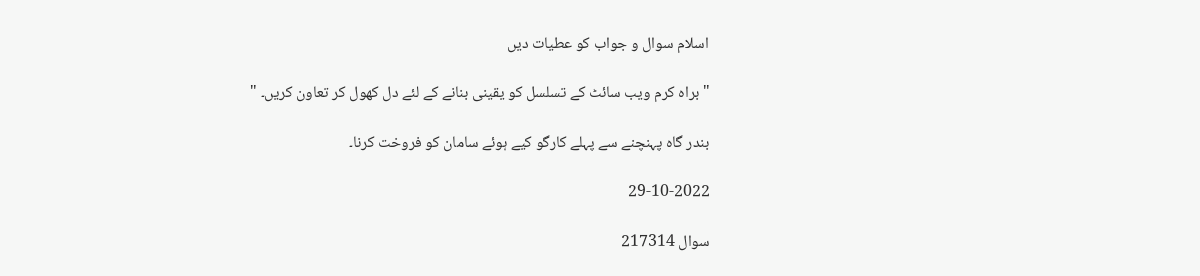اسلام سوال و جواب کو عطیات دیں

"براہ کرم ویب سائٹ کے تسلسل کو یقینی بنانے کے لئے دل کھول کر تعاون کریں۔ "

بندر گاہ پہنچنے سے پہلے کارگو کیے ہوئے سامان کو فروخت کرنا۔

29-10-2022

سوال 217314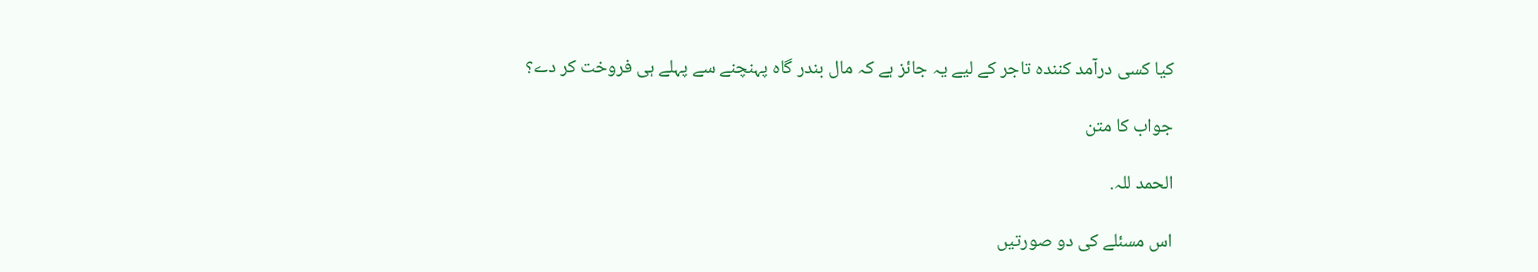کیا کسی درآمد کنندہ تاجر کے لیے یہ جائز ہے کہ مال بندر گاہ پہنچنے سے پہلے ہی فروخت کر دے؟

جواب کا متن

الحمد للہ.

اس مسئلے کی دو صورتیں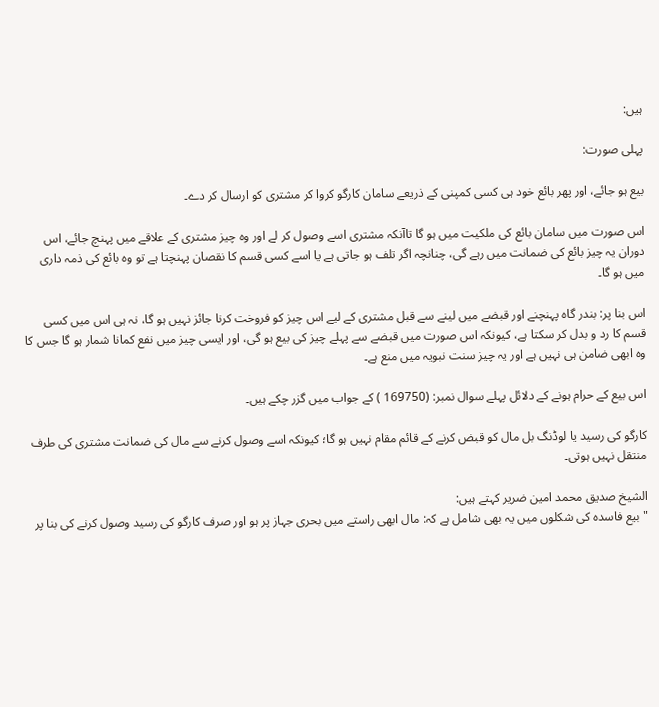ہیں:

پہلی صورت:

بیع ہو جائے، اور پھر بائع خود ہی کسی کمپنی کے ذریعے سامان کارگو کروا کر مشتری کو ارسال کر دے۔

اس صورت میں سامان بائع کی ملکیت میں ہو گا تاآنکہ مشتری اسے وصول کر لے اور وہ چیز مشتری کے علاقے میں پہنچ جائے، اس دوران یہ چیز بائع کی ضمانت میں رہے گی، چنانچہ اگر تلف ہو جاتی ہے یا اسے کسی قسم کا نقصان پہنچتا ہے تو وہ بائع کی ذمہ داری میں ہو گا۔

اس بنا پر: بندر گاہ پہنچنے اور قبضے میں لینے سے قبل مشتری کے لیے اس چیز کو فروخت کرنا جائز نہیں ہو گا، نہ ہی اس میں کسی قسم کا رد و بدل کر سکتا ہے، کیونکہ اس صورت میں قبضے سے پہلے چیز کی بیع ہو گی، اور ایسی چیز میں نفع کمانا شمار ہو گا جس کا وہ ابھی ضامن ہی نہیں ہے اور یہ چیز سنت نبویہ میں منع ہے۔

اس بیع کے حرام ہونے کے دلائل پہلے سوال نمبر: (169750 ) کے جواب میں گزر چکے ہیں۔

کارگو کی رسید یا لوڈنگ بل مال کو قبض کرنے کے قائم مقام نہیں ہو گا؛ کیونکہ اسے وصول کرنے سے مال کی ضمانت مشتری کی طرف منتقل نہیں ہوتی۔

الشیخ صدیق محمد امین ضریر کہتے ہیں:
"بیع فاسدہ کی شکلوں میں یہ بھی شامل ہے کہ: مال ابھی راستے میں بحری جہاز پر ہو اور صرف کارگو کی رسید وصول کرنے کی بنا پر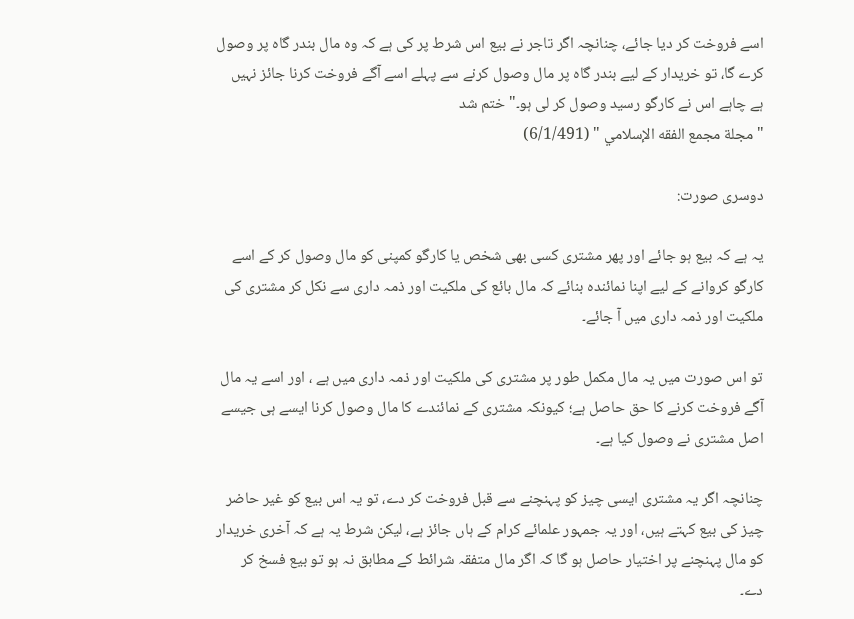اسے فروخت کر دیا جائے، چنانچہ اگر تاجر نے بیع اس شرط پر کی ہے کہ وہ مال بندر گاہ پر وصول کرے گا، تو خریدار کے لیے بندر گاہ پر مال وصول کرنے سے پہلے اسے آگے فروخت کرنا جائز نہیں ہے چاہے اس نے کارگو رسید وصول کر لی ہو۔" ختم شد
" مجلة مجمع الفقه الإسلامي " (6/1/491)

دوسری صورت:

یہ ہے کہ بیع ہو جائے اور پھر مشتری کسی بھی شخص یا کارگو کمپنی کو مال وصول کر کے اسے کارگو کروانے کے لیے اپنا نمائندہ بنائے کہ مال بائع کی ملکیت اور ذمہ داری سے نکل کر مشتری کی ملکیت اور ذمہ داری میں آ جائے۔

تو اس صورت میں یہ مال مکمل طور پر مشتری کی ملکیت اور ذمہ داری میں ہے ، اور اسے یہ مال آگے فروخت کرنے کا حق حاصل ہے؛ کیونکہ مشتری کے نمائندے کا مال وصول کرنا ایسے ہی جیسے اصل مشتری نے وصول کیا ہے۔

چنانچہ اگر یہ مشتری ایسی چیز کو پہنچنے سے قبل فروخت کر دے، تو یہ اس بیع کو غیر حاضر چیز کی بیع کہتے ہیں، اور یہ جمہور علمائے کرام کے ہاں جائز ہے، لیکن شرط یہ ہے کہ آخری خریدار کو مال پہنچنے پر اختیار حاصل ہو گا کہ اگر مال متفقہ شرائط کے مطابق نہ ہو تو بیع فسخ کر دے۔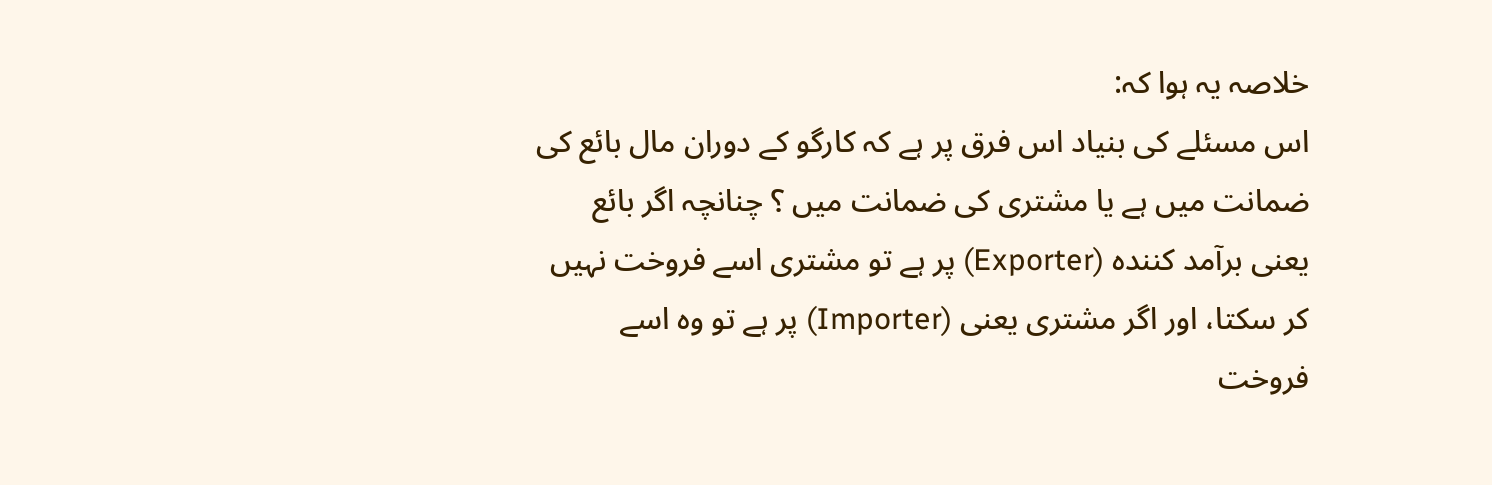خلاصہ یہ ہوا کہ:
اس مسئلے کی بنیاد اس فرق پر ہے کہ کارگو کے دوران مال بائع کی ضمانت میں ہے یا مشتری کی ضمانت میں ؟ چنانچہ اگر بائع یعنی برآمد کنندہ (Exporter) پر ہے تو مشتری اسے فروخت نہیں کر سکتا، اور اگر مشتری یعنی (Importer) پر ہے تو وہ اسے فروخت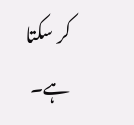کر سکتا ہے۔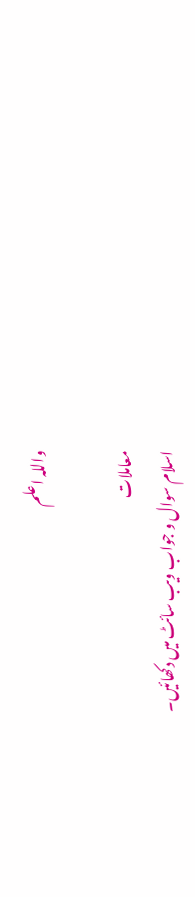واللہ اعلم

معاملات
اسلام سوال و جواب ویب سائٹ میں دکھائیں۔